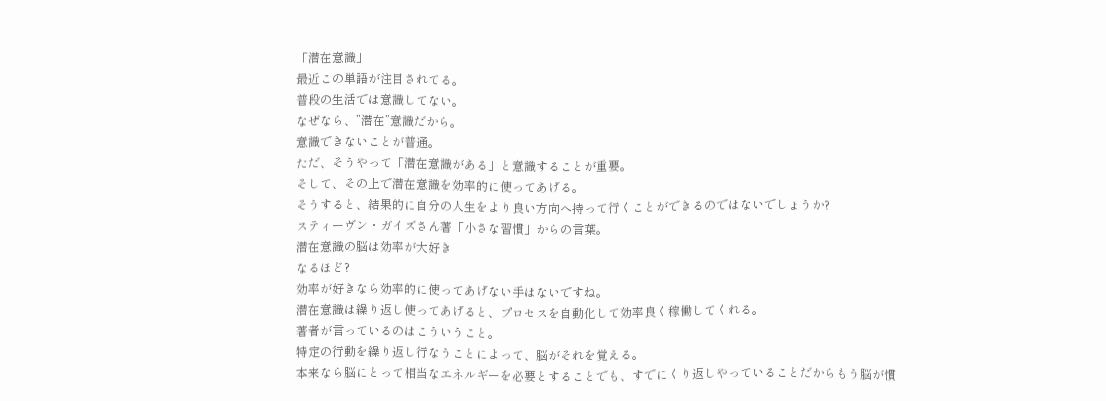「潜在意識」
最近この単語が注目されてる。
普段の生活では意識してない。
なぜなら、”潜在”意識だから。
意識できないことが普通。
ただ、そうやって「潜在意識がある」と意識することが重要。
そして、その上で潜在意識を効率的に使ってあげる。
そうすると、結果的に自分の人生をより良い方向へ持って行くことができるのではないでしょうか?
スティーヴン・ガイズさん著「小さな習慣」からの言葉。
潜在意識の脳は効率が大好き
なるほど?
効率が好きなら効率的に使ってあげない手はないですね。
潜在意識は繰り返し使ってあげると、プロセスを自動化して効率良く稼働してくれる。
著者が言っているのはこういうこと。
特定の行動を繰り返し行なうことによって、脳がそれを覚える。
本来なら脳にとって相当なエネルギーを必要とすることでも、すでにくり返しやっていることだからもう脳が慣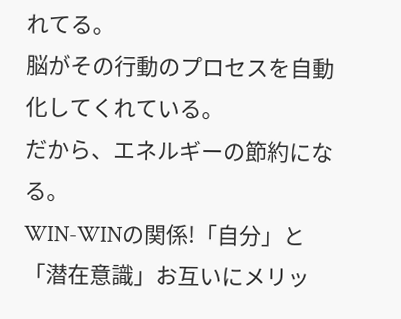れてる。
脳がその行動のプロセスを自動化してくれている。
だから、エネルギーの節約になる。
WIN-WINの関係!「自分」と「潜在意識」お互いにメリッ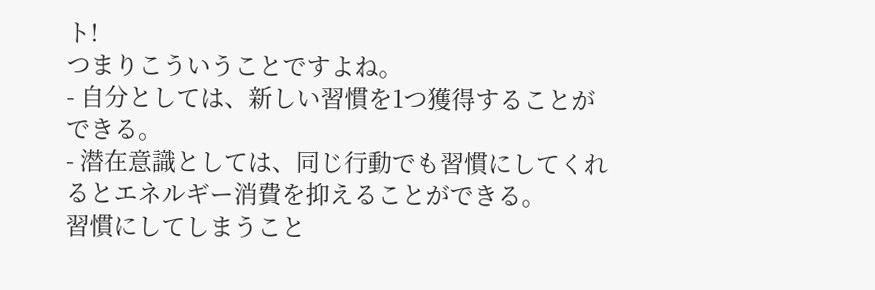ト!
つまりこういうことですよね。
- 自分としては、新しい習慣を1つ獲得することができる。
- 潜在意識としては、同じ行動でも習慣にしてくれるとエネルギー消費を抑えることができる。
習慣にしてしまうこと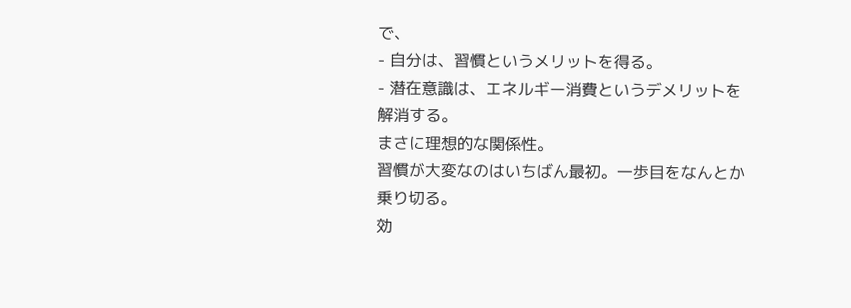で、
- 自分は、習慣というメリットを得る。
- 潜在意識は、エネルギー消費というデメリットを解消する。
まさに理想的な関係性。
習慣が大変なのはいちばん最初。一歩目をなんとか乗り切る。
効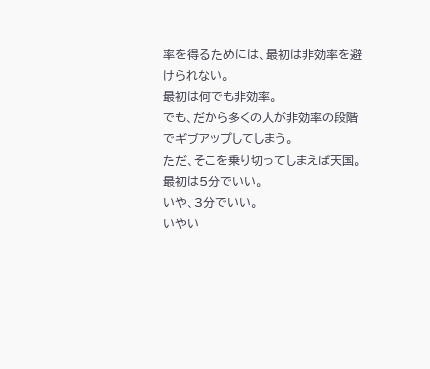率を得るためには、最初は非効率を避けられない。
最初は何でも非効率。
でも、だから多くの人が非効率の段階でギブアップしてしまう。
ただ、そこを乗り切ってしまえば天国。
最初は5分でいい。
いや、3分でいい。
いやい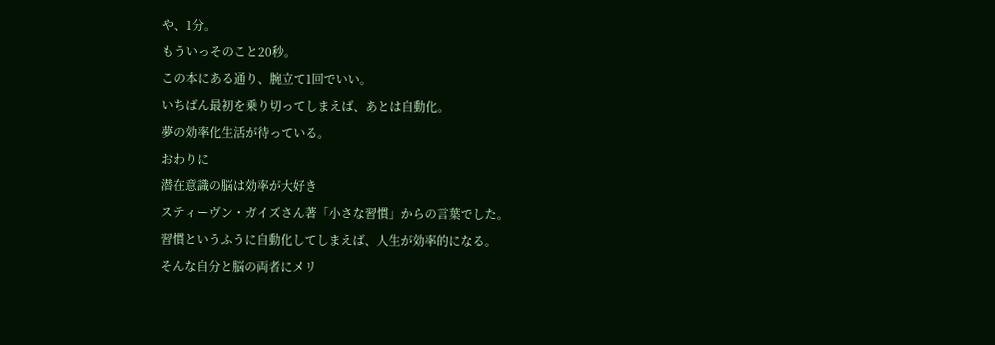や、1分。
もういっそのこと20秒。
この本にある通り、腕立て1回でいい。
いちばん最初を乗り切ってしまえば、あとは自動化。
夢の効率化生活が待っている。
おわりに
潜在意識の脳は効率が大好き
スティーヴン・ガイズさん著「小さな習慣」からの言葉でした。
習慣というふうに自動化してしまえば、人生が効率的になる。
そんな自分と脳の両者にメリ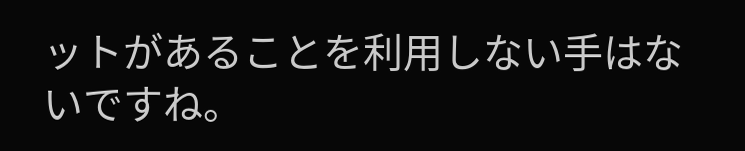ットがあることを利用しない手はないですね。